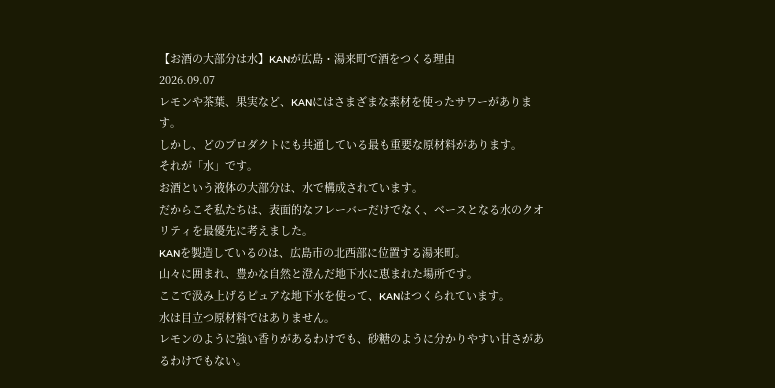【お酒の大部分は水】KANが広島・湯来町で酒をつくる理由
2026.09.07
レモンや茶葉、果実など、KANにはさまざまな素材を使ったサワーがあります。
しかし、どのプロダクトにも共通している最も重要な原材料があります。
それが「水」です。
お酒という液体の大部分は、水で構成されています。
だからこそ私たちは、表面的なフレーバーだけでなく、ベースとなる水のクオリティを最優先に考えました。
KANを製造しているのは、広島市の北西部に位置する湯来町。
山々に囲まれ、豊かな自然と澄んだ地下水に恵まれた場所です。
ここで汲み上げるピュアな地下水を使って、KANはつくられています。
水は目立つ原材料ではありません。
レモンのように強い香りがあるわけでも、砂糖のように分かりやすい甘さがあるわけでもない。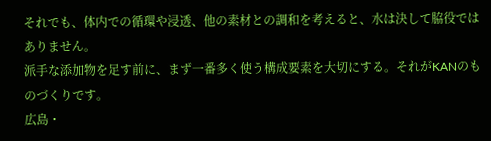それでも、体内での循環や浸透、他の素材との調和を考えると、水は決して脇役ではありません。
派手な添加物を足す前に、まず一番多く使う構成要素を大切にする。それがKANのものづくりです。
広島・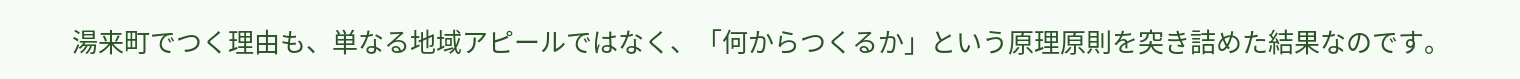湯来町でつく理由も、単なる地域アピールではなく、「何からつくるか」という原理原則を突き詰めた結果なのです。